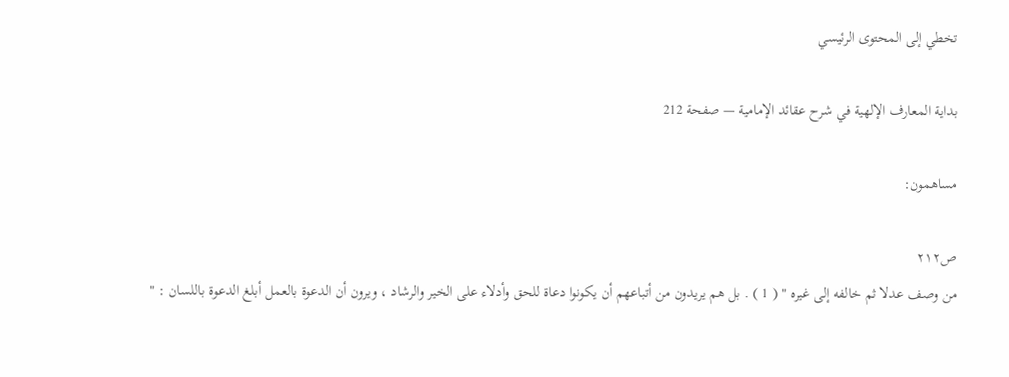تخطي إلى المحتوى الرئيسي

بداية المعارف الإلهية في شرح عقائد الإمامية — صفحة 212

مساهمون:

ص٢١٢
من وصف عدلا ثم خالفه إلى غيره " ( 1 ) . بل هم يريدون من أتباعهم أن يكونوا دعاة للحق وأدلاء على الخير والرشاد ، ويرون أن الدعوة بالعمل أبلغ الدعوة باللسان : "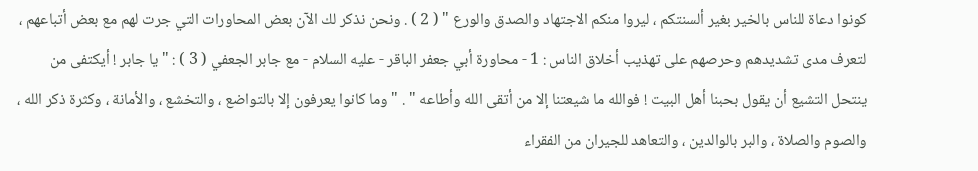كونوا دعاة للناس بالخير بغير ألسنتكم ، ليروا منكم الاجتهاد والصدق والورع " ( 2 ) . ونحن نذكر لك الآن بعض المحاورات التي جرت لهم مع بعض أتباعهم ، لتعرف مدى تشديدهم وحرصهم على تهذيب أخلاق الناس : 1 - محاورة أبي جعفر الباقر - عليه السلام - مع جابر الجعفي ( 3 ) : " يا جابر ! أيكتفى من ينتحل التشيع أن يقول بحبنا أهل البيت ! فوالله ما شيعتنا إلا من أتقى الله وأطاعه " . " وما كانوا يعرفون إلا بالتواضع ، والتخشع ، والأمانة ، وكثرة ذكر الله ، والصوم والصلاة ، والبر بالوالدين ، والتعاهد للجيران من الفقراء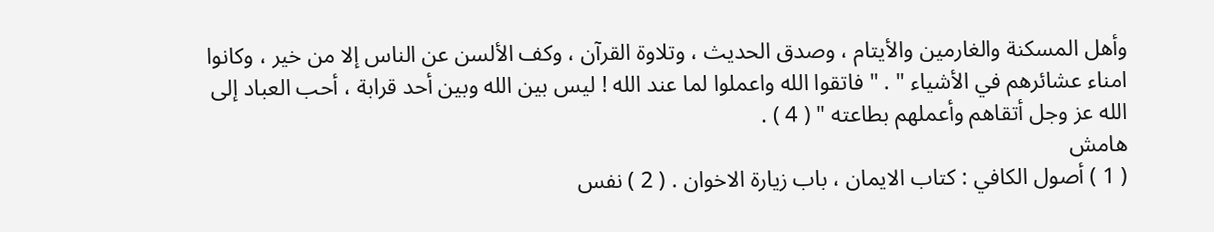وأهل المسكنة والغارمين والأيتام ، وصدق الحديث ، وتلاوة القرآن ، وكف الألسن عن الناس إلا من خير ، وكانوا امناء عشائرهم في الأشياء " . " فاتقوا الله واعملوا لما عند الله ! ليس بين الله وبين أحد قرابة ، أحب العباد إلى الله عز وجل أتقاهم وأعملهم بطاعته " ( 4 ) .
هامش
( 1 ) أصول الكافي : كتاب الايمان ، باب زيارة الاخوان . ( 2 ) نفس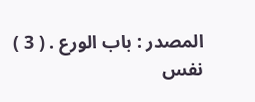المصدر : باب الورع . ( 3 ) نفس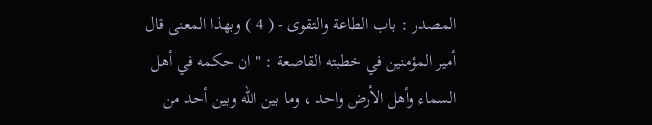المصدر : باب الطاعة والتقوى - ( 4 ) وبهذا المعنى قال أمير المؤمنين في خطبته القاصعة : " ان حكمه في أهل السماء وأهل الأرض واحد ، وما بين الله وبين أحد من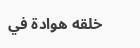خلقه هوادة في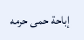إباحة حمى حرمه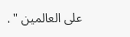على العالمين " .